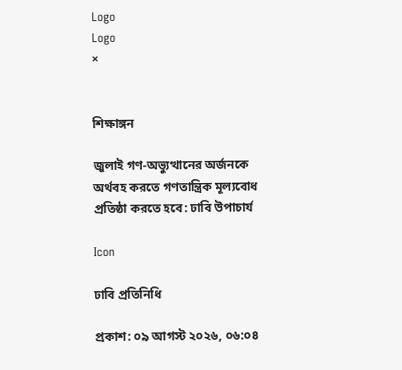Logo
Logo
×


শিক্ষাঙ্গন

জুলাই গণ-অভ্যুত্থানের অর্জনকে অর্থবহ করতে গণতান্ত্রিক মূল্যবোধ প্রতিষ্ঠা করতে হবে: ঢাবি উপাচার্য

Icon

ঢাবি প্রতিনিধি

প্রকাশ: ০৯ আগস্ট ২০২৬, ০৬:০৪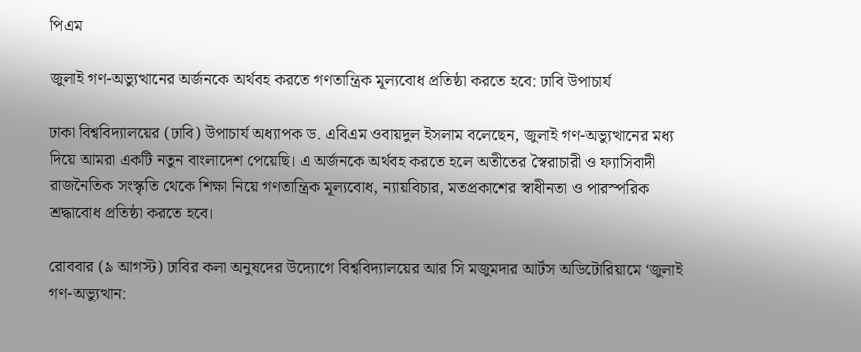পিএম

জুলাই গণ-অভ্যুত্থানের অর্জনকে অর্থবহ করতে গণতান্ত্রিক মূল্যবোধ প্রতিষ্ঠা করতে হবে: ঢাবি উপাচার্য

ঢাকা বিশ্ববিদ্যালয়ের (ঢাবি) উপাচার্য অধ্যাপক ড. এবিএম ওবায়দুল ইসলাম বলেছেন, জুলাই গণ-অভ্যুত্থানের মধ্য দিয়ে আমরা একটি নতুন বাংলাদেশ পেয়েছি। এ অর্জনকে অর্থবহ করতে হলে অতীতের স্বৈরাচারী ও ফ্যাসিবাদী রাজনৈতিক সংস্কৃতি থেকে শিক্ষা নিয়ে গণতান্ত্রিক মূল্যবোধ, ন্যায়বিচার, মতপ্রকাশের স্বাধীনতা ও পারস্পরিক শ্রদ্ধাবোধ প্রতিষ্ঠা করতে হবে।

রোববার (৯ আগস্ট) ঢাবির কলা অনুষদের উদ্যোগে বিশ্ববিদ্যালয়ের আর সি মজুমদার আর্টস অডিটোরিয়ামে ‘জুলাই গণ-অভ্যুত্থান: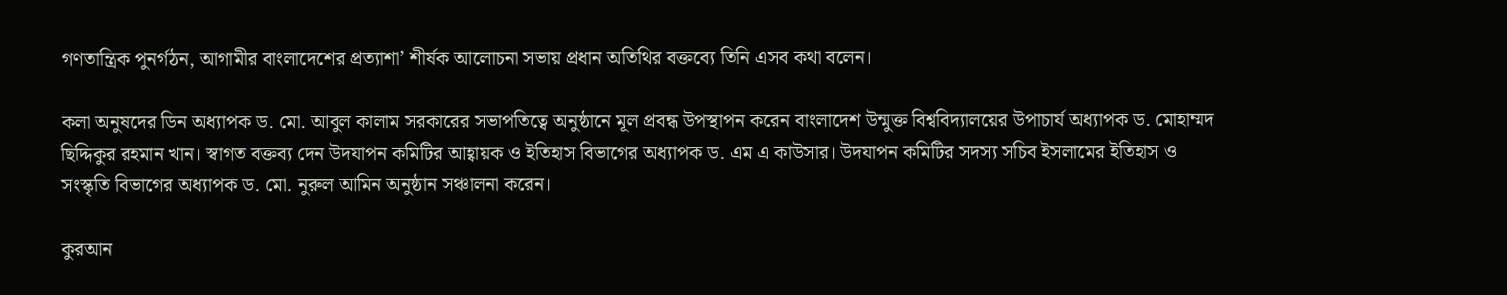গণতান্ত্রিক পুনর্গঠন, আগামীর বাংলাদেশের প্রত্যাশা’ শীর্ষক আলোচনা সভায় প্রধান অতিথির বক্তব্যে তিনি এসব কথা বলেন।

কলা অনুষদের ডিন অধ্যাপক ড. মো. আবুল কালাম সরকারের সভাপতিত্বে অনুষ্ঠানে মূল প্রবন্ধ উপস্থাপন করেন বাংলাদেশ উন্মুক্ত বিশ্ববিদ্যালয়ের উপাচার্য অধ্যাপক ড. মোহাম্মদ ছিদ্দিকুর রহমান খান। স্বাগত বক্তব্য দেন উদযাপন কমিটির আহ্বায়ক ও ইতিহাস বিভাগের অধ্যাপক ড. এম এ কাউসার। উদযাপন কমিটির সদস্য সচিব ইসলামের ইতিহাস ও সংস্কৃতি বিভাগের অধ্যাপক ড. মো. নুরুল আমিন অনুষ্ঠান সঞ্চালনা করেন।

কুরআন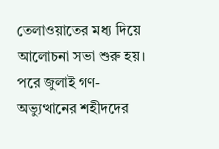তেলাওয়াতের মধ্য দিয়ে আলোচনা সভা শুরু হয়। পরে জুলাই গণ-অভ্যুত্থানের শহীদদের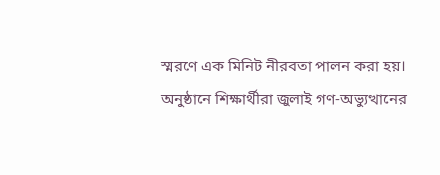স্মরণে এক মিনিট নীরবতা পালন করা হয়। অনুষ্ঠানে শিক্ষার্থীরা জুলাই গণ-অভ্যুত্থানের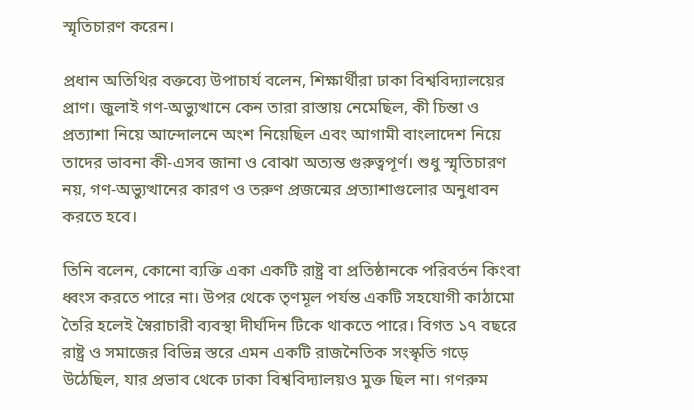স্মৃতিচারণ করেন।

প্রধান অতিথির বক্তব্যে উপাচার্য বলেন, শিক্ষার্থীরা ঢাকা বিশ্ববিদ্যালয়ের প্রাণ। জুলাই গণ-অভ্যুত্থানে কেন তারা রাস্তায় নেমেছিল, কী চিন্তা ও প্রত্যাশা নিয়ে আন্দোলনে অংশ নিয়েছিল এবং আগামী বাংলাদেশ নিয়ে তাদের ভাবনা কী-এসব জানা ও বোঝা অত্যন্ত গুরুত্বপূর্ণ। শুধু স্মৃতিচারণ নয়, গণ-অভ্যুত্থানের কারণ ও তরুণ প্রজন্মের প্রত্যাশাগুলোর অনুধাবন করতে হবে।

তিনি বলেন, কোনো ব্যক্তি একা একটি রাষ্ট্র বা প্রতিষ্ঠানকে পরিবর্তন কিংবা ধ্বংস করতে পারে না। উপর থেকে তৃণমূল পর্যন্ত একটি সহযোগী কাঠামো তৈরি হলেই স্বৈরাচারী ব্যবস্থা দীর্ঘদিন টিকে থাকতে পারে। বিগত ১৭ বছরে রাষ্ট্র ও সমাজের বিভিন্ন স্তরে এমন একটি রাজনৈতিক সংস্কৃতি গড়ে উঠেছিল, যার প্রভাব থেকে ঢাকা বিশ্ববিদ্যালয়ও মুক্ত ছিল না। গণরুম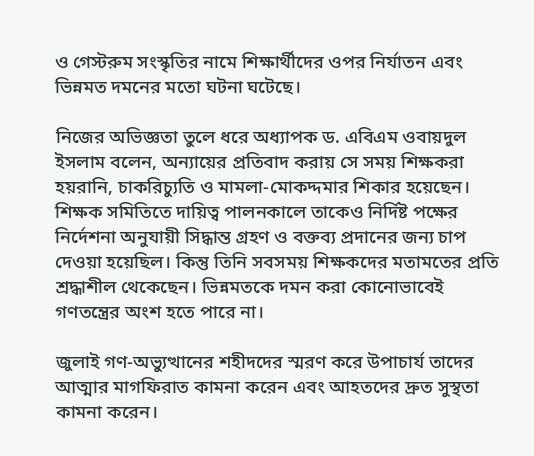ও গেস্টরুম সংস্কৃতির নামে শিক্ষার্থীদের ওপর নির্যাতন এবং ভিন্নমত দমনের মতো ঘটনা ঘটেছে।

নিজের অভিজ্ঞতা তুলে ধরে অধ্যাপক ড. এবিএম ওবায়দুল ইসলাম বলেন, অন্যায়ের প্রতিবাদ করায় সে সময় শিক্ষকরা হয়রানি, চাকরিচ্যুতি ও মামলা-মোকদ্দমার শিকার হয়েছেন। শিক্ষক সমিতিতে দায়িত্ব পালনকালে তাকেও নির্দিষ্ট পক্ষের নির্দেশনা অনুযায়ী সিদ্ধান্ত গ্রহণ ও বক্তব্য প্রদানের জন্য চাপ দেওয়া হয়েছিল। কিন্তু তিনি সবসময় শিক্ষকদের মতামতের প্রতি শ্রদ্ধাশীল থেকেছেন। ভিন্নমতকে দমন করা কোনোভাবেই গণতন্ত্রের অংশ হতে পারে না।

জুলাই গণ-অভ্যুত্থানের শহীদদের স্মরণ করে উপাচার্য তাদের আত্মার মাগফিরাত কামনা করেন এবং আহতদের দ্রুত সুস্থতা কামনা করেন।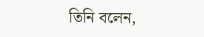তিনি বলেন,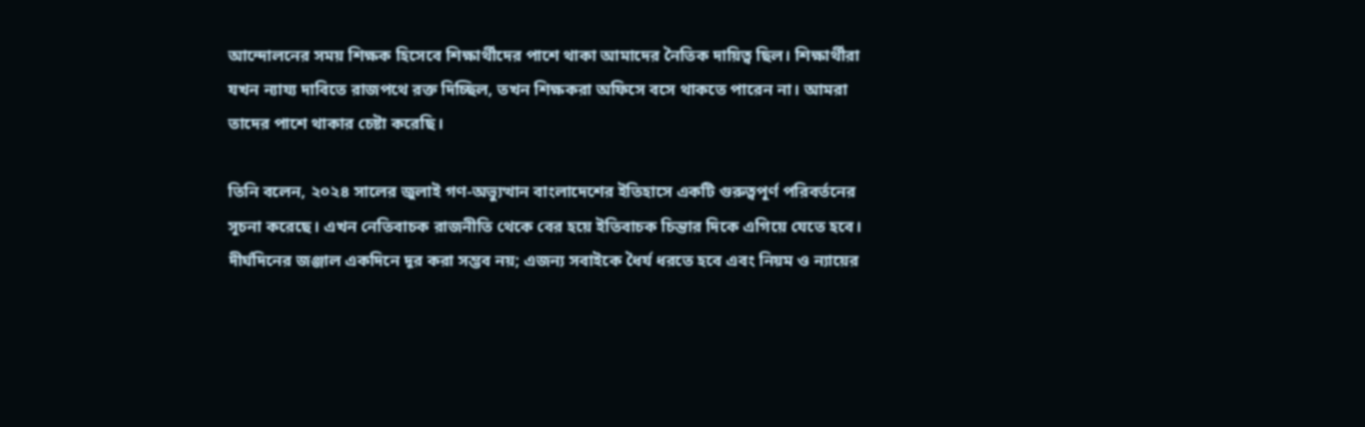আন্দোলনের সময় শিক্ষক হিসেবে শিক্ষার্থীদের পাশে থাকা আমাদের নৈতিক দায়িত্ব ছিল। শিক্ষার্থীরা যখন ন্যায্য দাবিতে রাজপথে রক্ত দিচ্ছিল, তখন শিক্ষকরা অফিসে বসে থাকতে পারেন না। আমরা তাদের পাশে থাকার চেষ্টা করেছি।

তিনি বলেন, ২০২৪ সালের জুলাই গণ-অভ্যুত্থান বাংলাদেশের ইতিহাসে একটি গুরুত্বপূর্ণ পরিবর্তনের সূচনা করেছে। এখন নেতিবাচক রাজনীতি থেকে বের হয়ে ইতিবাচক চিন্তার দিকে এগিয়ে যেতে হবে। দীর্ঘদিনের জঞ্জাল একদিনে দূর করা সম্ভব নয়; এজন্য সবাইকে ধৈর্য ধরতে হবে এবং নিয়ম ও ন্যায়ের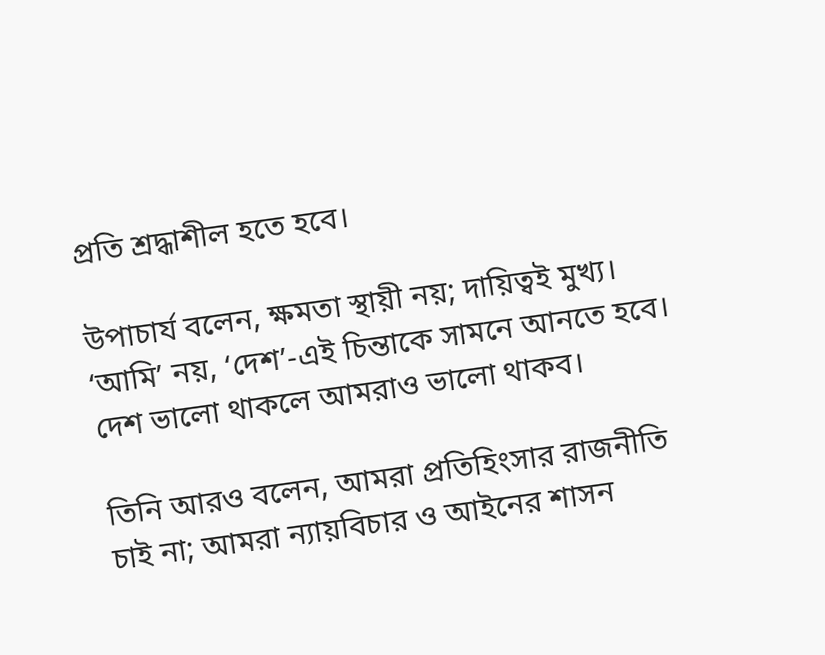প্রতি শ্রদ্ধাশীল হতে হবে।

উপাচার্য বলেন, ক্ষমতা স্থায়ী নয়; দায়িত্বই মুখ্য। ‘আমি’ নয়, ‘দেশ’-এই চিন্তাকে সামনে আনতে হবে। দেশ ভালো থাকলে আমরাও ভালো থাকব।

তিনি আরও বলেন, আমরা প্রতিহিংসার রাজনীতি চাই না; আমরা ন্যায়বিচার ও আইনের শাসন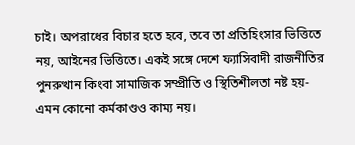চাই। অপরাধের বিচার হতে হবে, তবে তা প্রতিহিংসার ভিত্তিতে নয়, আইনের ভিত্তিতে। একই সঙ্গে দেশে ফ্যাসিবাদী রাজনীতির পুনরুত্থান কিংবা সামাজিক সম্প্রীতি ও স্থিতিশীলতা নষ্ট হয়-এমন কোনো কর্মকাণ্ডও কাম্য নয়।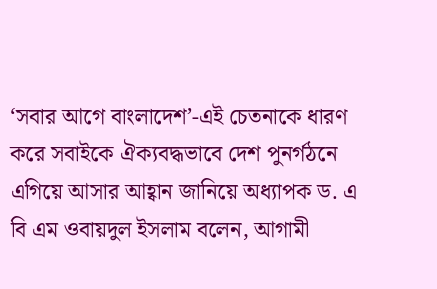‘সবার আগে বাংলাদেশ’-এই চেতনাকে ধারণ করে সবাইকে ঐক্যবদ্ধভাবে দেশ পুনর্গঠনে এগিয়ে আসার আহ্বান জানিয়ে অধ্যাপক ড. এ বি এম ওবায়দুল ইসলাম বলেন, আগামী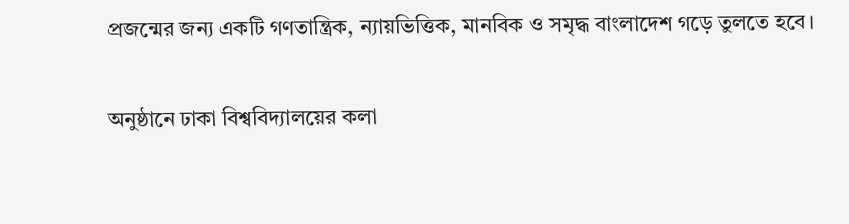প্রজন্মের জন্য একটি গণতান্ত্রিক, ন্যায়ভিত্তিক, মানবিক ও সমৃদ্ধ বাংলাদেশ গড়ে তুলতে হবে।

অনুষ্ঠানে ঢাকা বিশ্ববিদ্যালয়ের কলা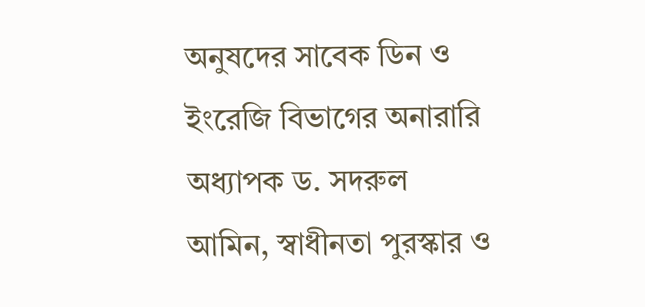অনুষদের সাবেক ডিন ও ইংরেজি বিভাগের অনারারি অধ্যাপক ড. সদরুল আমিন, স্বাধীনতা পুরস্কার ও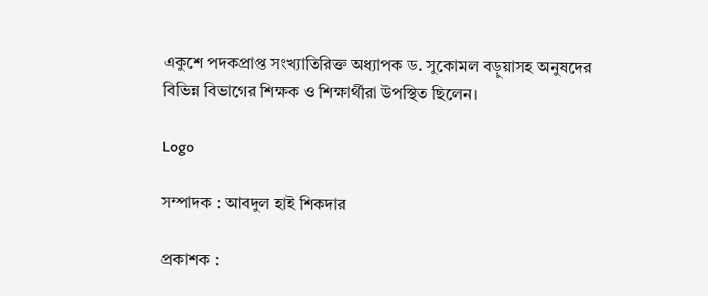একুশে পদকপ্রাপ্ত সংখ্যাতিরিক্ত অধ্যাপক ড. সুকোমল বড়ুয়াসহ অনুষদের বিভিন্ন বিভাগের শিক্ষক ও শিক্ষার্থীরা উপস্থিত ছিলেন।

Logo

সম্পাদক : আবদুল হাই শিকদার

প্রকাশক :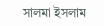সালমা ইসলাম